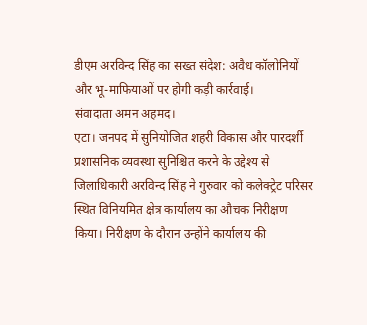डीएम अरविन्द सिंह का सख्त संदेश: अवैध कॉलोनियों और भू-माफियाओं पर होगी कड़ी कार्रवाई।
संवादाता अमन अहमद।
एटा। जनपद में सुनियोजित शहरी विकास और पारदर्शी प्रशासनिक व्यवस्था सुनिश्चित करने के उद्देश्य से जिलाधिकारी अरविन्द सिंह ने गुरुवार को कलेक्ट्रेट परिसर स्थित विनियमित क्षेत्र कार्यालय का औचक निरीक्षण किया। निरीक्षण के दौरान उन्होंने कार्यालय की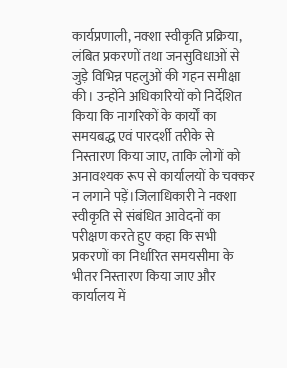कार्यप्रणाली, नक्शा स्वीकृति प्रक्रिया, लंबित प्रकरणों तथा जनसुविधाओं से जुड़े विभिन्न पहलुओं की गहन समीक्षा की। उन्होंने अधिकारियों को निर्देशित किया कि नागरिकों के कार्यों का समयबद्ध एवं पारदर्शी तरीके से निस्तारण किया जाए, ताकि लोगों को अनावश्यक रूप से कार्यालयों के चक्कर न लगाने पड़ें।जिलाधिकारी ने नक्शा स्वीकृति से संबंधित आवेदनों का परीक्षण करते हुए कहा कि सभी प्रकरणों का निर्धारित समयसीमा के भीतर निस्तारण किया जाए और कार्यालय में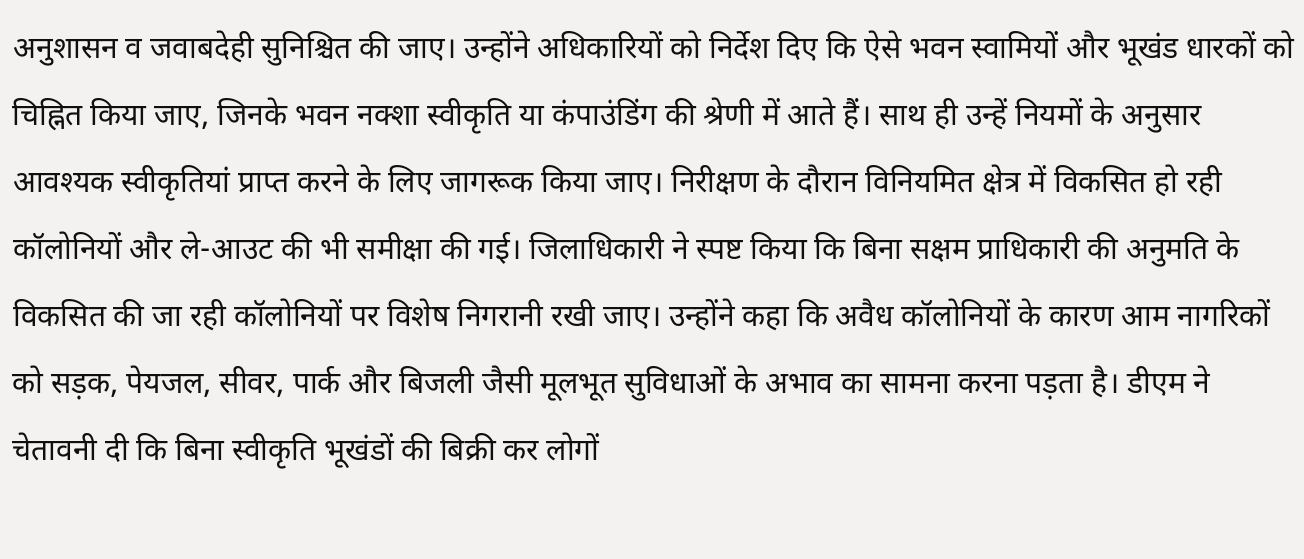अनुशासन व जवाबदेही सुनिश्चित की जाए। उन्होंने अधिकारियों को निर्देश दिए कि ऐसे भवन स्वामियों और भूखंड धारकों को चिह्नित किया जाए, जिनके भवन नक्शा स्वीकृति या कंपाउंडिंग की श्रेणी में आते हैं। साथ ही उन्हें नियमों के अनुसार आवश्यक स्वीकृतियां प्राप्त करने के लिए जागरूक किया जाए। निरीक्षण के दौरान विनियमित क्षेत्र में विकसित हो रही कॉलोनियों और ले-आउट की भी समीक्षा की गई। जिलाधिकारी ने स्पष्ट किया कि बिना सक्षम प्राधिकारी की अनुमति के विकसित की जा रही कॉलोनियों पर विशेष निगरानी रखी जाए। उन्होंने कहा कि अवैध कॉलोनियों के कारण आम नागरिकों को सड़क, पेयजल, सीवर, पार्क और बिजली जैसी मूलभूत सुविधाओं के अभाव का सामना करना पड़ता है। डीएम ने चेतावनी दी कि बिना स्वीकृति भूखंडों की बिक्री कर लोगों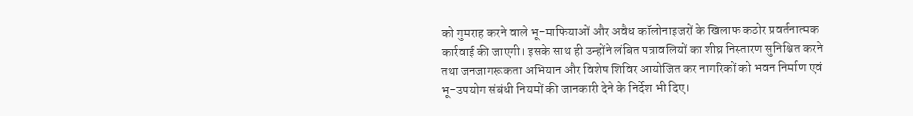को गुमराह करने वाले भू-माफियाओं और अवैध कॉलोनाइजरों के खिलाफ कठोर प्रवर्तनात्मक कार्रवाई की जाएगी। इसके साथ ही उन्होंने लंबित पत्रावलियों का शीघ्र निस्तारण सुनिश्चित करने तथा जनजागरूकता अभियान और विशेष शिविर आयोजित कर नागरिकों को भवन निर्माण एवं भू-उपयोग संबंधी नियमों की जानकारी देने के निर्देश भी दिए।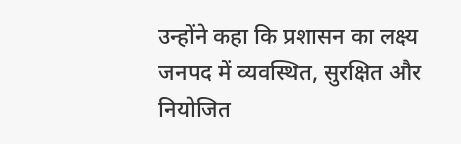उन्होंने कहा कि प्रशासन का लक्ष्य जनपद में व्यवस्थित, सुरक्षित और नियोजित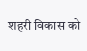शहरी विकास को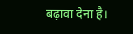बढ़ावा देना है।